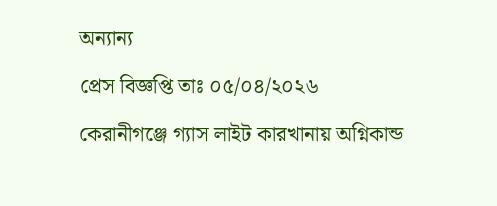অন্যান্য

প্রেস বিজ্ঞপ্তি তাঃ ০৫/০৪/২০২৬

কেরানীগঞ্জে গ্যাস লাইট কারখানায় অগ্নিকান্ড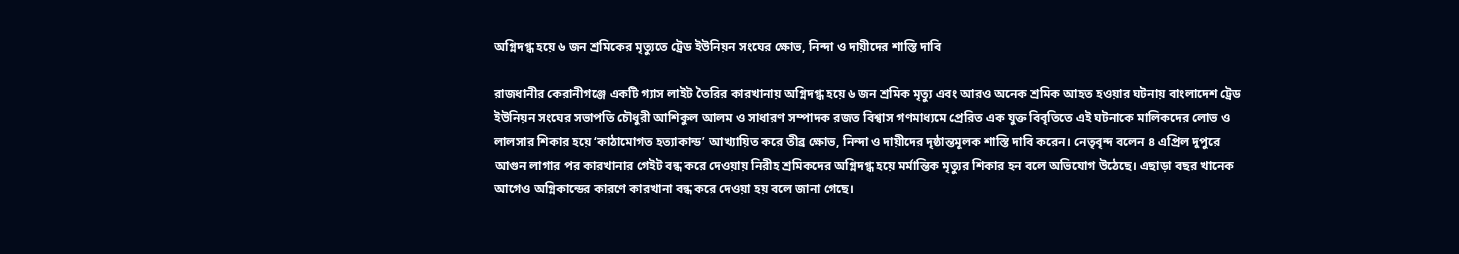অগ্নিদগ্ধ হয়ে ৬ জন শ্রমিকের মৃত্যুতে ট্রেড ইউনিয়ন সংঘের ক্ষোভ, নিন্দা ও দায়ীদের শাস্তি দাবি

রাজধানীর কেরানীগঞ্জে একটি গ্যাস লাইট তৈরির কারখানায় অগ্নিদগ্ধ হয়ে ৬ জন শ্রমিক মৃত্যু এবং আরও অনেক শ্রমিক আহত হওয়ার ঘটনায় বাংলাদেশ ট্রেড ইউনিয়ন সংঘের সভাপতি চৌধুরী আশিকুল আলম ও সাধারণ সম্পাদক রজত বিশ্বাস গণমাধ্যমে প্রেরিত এক যুক্ত বিবৃতিতে এই ঘটনাকে মালিকদের লোভ ও লালসার শিকার হয়ে ‘কাঠামোগত হত্যাকান্ড’ আখ্যায়িত করে তীব্র ক্ষোভ, নিন্দা ও দায়ীদের দৃষ্ঠান্তমূলক শাস্তি দাবি করেন। নেতৃবৃন্দ বলেন ৪ এপ্রিল দুপুরে আগুন লাগার পর কারখানার গেইট বন্ধ করে দেওয়ায় নিরীহ শ্রমিকদের অগ্নিদগ্ধ হয়ে মর্মান্তিক মৃত্যুর শিকার হন বলে অভিযোগ উঠেছে। এছাড়া বছর খানেক আগেও অগ্নিকান্ডের কারণে কারখানা বন্ধ করে দেওয়া হয় বলে জানা গেছে।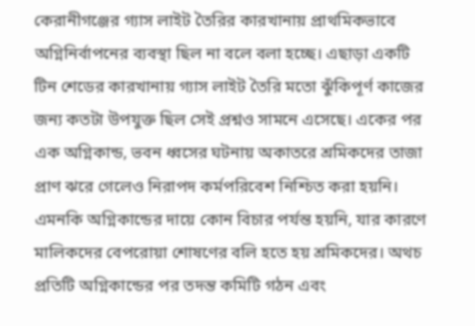কেরানীগঞ্জের গ্যাস লাইট তৈরির কারখানায় প্রাথমিকভাবে অগ্নিনির্বাপনের ব্যবস্থা ছিল না বলে বলা হচ্ছে। এছাড়া একটি টিন শেডের কারখানায় গ্যাস লাইট তৈরি মতো ঝুঁকিপূর্ণ কাজের জন্য কতটা উপযুক্ত ছিল সেই প্রশ্নও সামনে এসেছে। একের পর এক অগ্নিকান্ড, ভবন ধ্বসের ঘটনায় অকাতরে শ্রমিকদের তাজা প্রাণ ঝরে গেলেও নিরাপদ কর্মপরিবেশ নিশ্চিত করা হয়নি। এমনকি অগ্নিকান্ডের দায়ে কোন বিচার পর্যন্ত হয়নি, যার কারণে মালিকদের বেপরোয়া শোষণের বলি হতে হয় শ্রমিকদের। অথচ প্রতিটি অগ্নিকান্ডের পর তদন্ত কমিটি গঠন এবং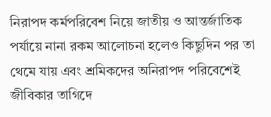নিরাপদ কর্মপরিবেশ নিয়ে জাতীয় ও আন্তর্জাতিক পর্যায়ে নানা রকম আলোচনা হলেও কিছুদিন পর তা থেমে যায় এবং শ্রমিকদের অনিরাপদ পরিবেশেই জীবিকার তাগিদে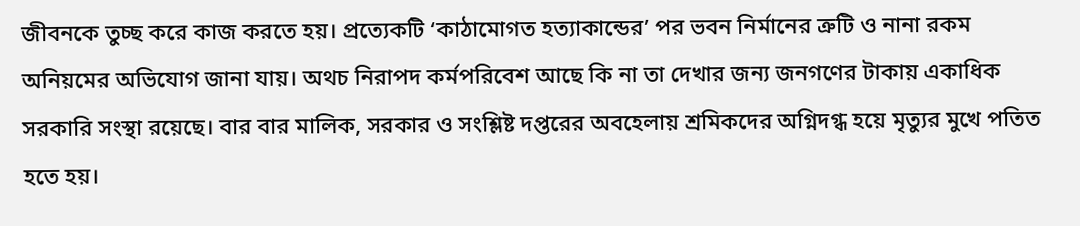জীবনকে তুচ্ছ করে কাজ করতে হয়। প্রত্যেকটি ‘কাঠামোগত হত্যাকান্ডের’ পর ভবন নির্মানের ত্রুটি ও নানা রকম অনিয়মের অভিযোগ জানা যায়। অথচ নিরাপদ কর্মপরিবেশ আছে কি না তা দেখার জন্য জনগণের টাকায় একাধিক সরকারি সংস্থা রয়েছে। বার বার মালিক, সরকার ও সংশ্লিষ্ট দপ্তরের অবহেলায় শ্রমিকদের অগ্নিদগ্ধ হয়ে মৃত্যুর মুখে পতিত হতে হয়।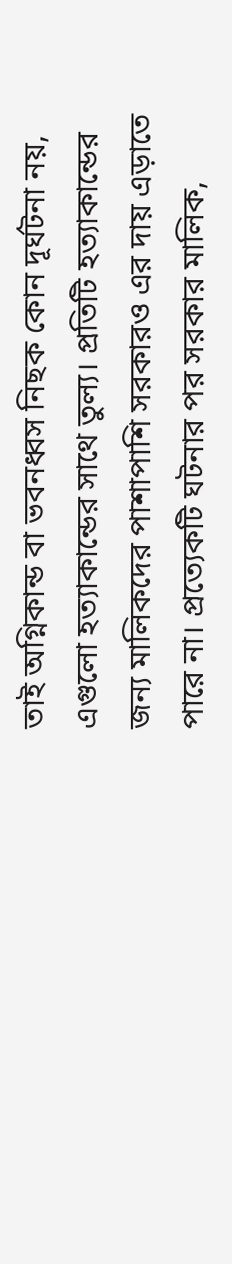তাই অগ্নিকান্ড বা ভবনধ্বস নিছক কোন দূর্ঘটনা নয়, এগুলো হত্যাকান্ডের সাথে তুল্য। প্রতিটি হত্যাকান্ডের জন্য মালিকদের পাশাপাশি সরকারও এর দায় এড়াতে পারে না। প্রত্যেকটি ঘটনার পর সরকার মালিক,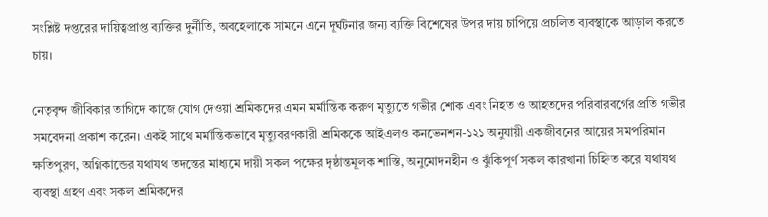সংশ্লিষ্ট দপ্তরের দায়িত্বপ্রাপ্ত ব্যক্তির দুর্নীতি, অবহেলাকে সামনে এনে দূর্ঘটনার জন্য ব্যক্তি বিশেষের উপর দায় চাপিয়ে প্রচলিত ব্যবস্থাকে আড়াল করতে চায়।

নেতৃবৃন্দ জীবিকার তাগিদে কাজে যোগ দেওয়া শ্রমিকদের এমন মর্মান্তিক করুণ মৃত্যুতে গভীর শোক এবং নিহত ও আহতদের পরিবারবর্গের প্রতি গভীর সমবেদনা প্রকাশ করেন। একই সাথে মর্মান্তিকভাবে মৃত্যুবরণকারী শ্রমিককে আইএলও কনভেনশন-১২১ অনুযায়ী একজীবনের আয়ের সমপরিমান ক্ষতিপুরণ, অগ্নিকান্ডের যথাযথ তদন্তের মাধ্যমে দায়ী সকল পক্ষের দৃষ্ঠান্তমূলক শাস্তি, অনুমোদনহীন ও ঝুঁকিপূর্ণ সকল কারখানা চিহ্নিত করে যথাযথ ব্যবস্থা গ্রহণ এবং সকল শ্রমিকদের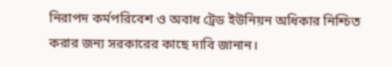নিরাপদ কর্মপরিবেশ ও অবাধ ট্রেড ইউনিয়ন অধিকার নিশ্চিত করার জন্য সরকারের কাছে দাবি জানান।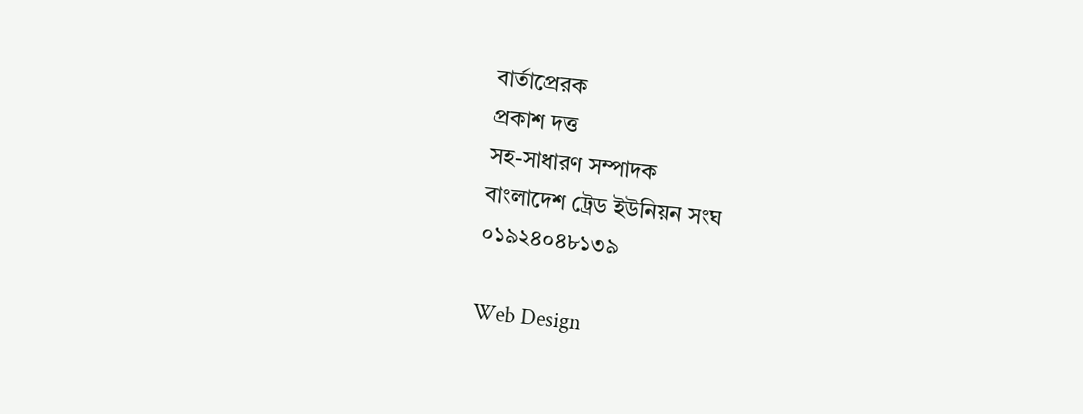বার্তাপ্রেরক
প্রকাশ দত্ত
সহ-সাধারণ সম্পাদক
বাংলাদেশ ট্রেড ইউনিয়ন সংঘ
০১৯২৪০৪৮১৩৯

Web Design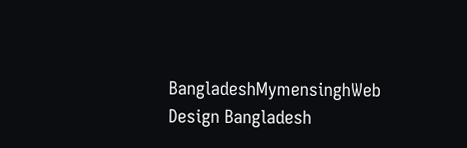BangladeshMymensinghWeb Design Bangladesh